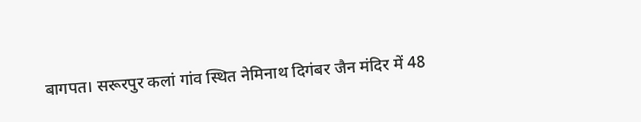बागपत। सरूरपुर कलां गांव स्थित नेमिनाथ दिगंबर जैन मंदिर में 48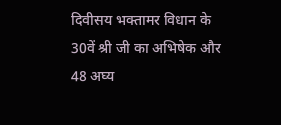दिवीसय भक्तामर विधान के 30वें श्री जी का अभिषेक और 48 अघ्य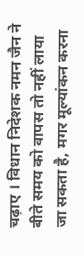चढ़ाए । विधान निदेशक नमन जैन ने बीते समय को वापस तो नहीं लाया जा सकता है, मगर मूल्यांकन करना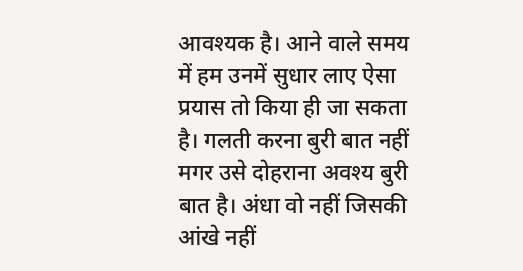आवश्यक है। आने वाले समय में हम उनमें सुधार लाए ऐसा प्रयास तो किया ही जा सकता है। गलती करना बुरी बात नहीं मगर उसे दोहराना अवश्य बुरी बात है। अंधा वो नहीं जिसकी आंखे नहीं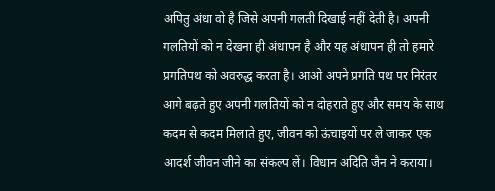अपितु अंधा वो है जिसे अपनी गलती दिखाई नहीं देती है। अपनी गलतियों को न देखना ही अंधापन है और यह अंधापन ही तो हमारे प्रगतिपथ को अवरुद्ध करता है। आओ अपने प्रगति पथ पर निरंतर आगे बढ़ते हुए अपनी गलतियों को न दोहराते हुए और समय के साथ कदम से कदम मिलाते हुए, जीवन को ऊंचाइयों पर ले जाकर एक आदर्श जीवन जीने का संकल्प लें। विधान अदिति जैन ने कराया।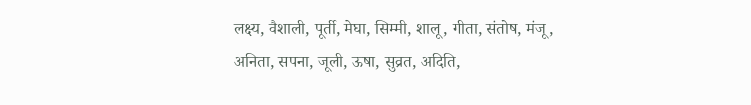लक्ष्य, वैशाली, पूर्ती, मेघा, सिम्मी, शालू, गीता, संतोष, मंजू, अनिता, सपना, जूली, ऊषा, सुव्रत, अदिति,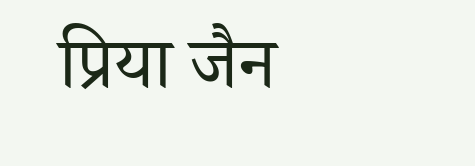प्रिया जैन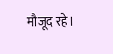मौजूद रहे।